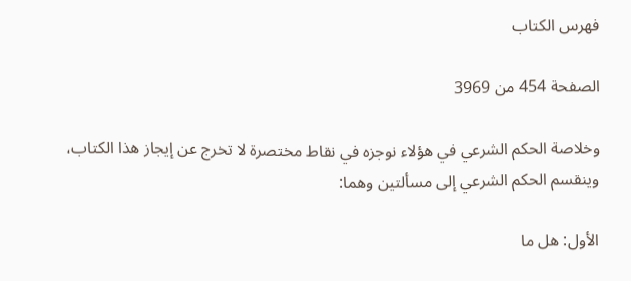فهرس الكتاب

الصفحة 454 من 3969

وخلاصة الحكم الشرعي في هؤلاء نوجزه في نقاط مختصرة لا تخرج عن إيجاز هذا الكتاب، وينقسم الحكم الشرعي إلى مسألتين وهما:

الأول: هل ما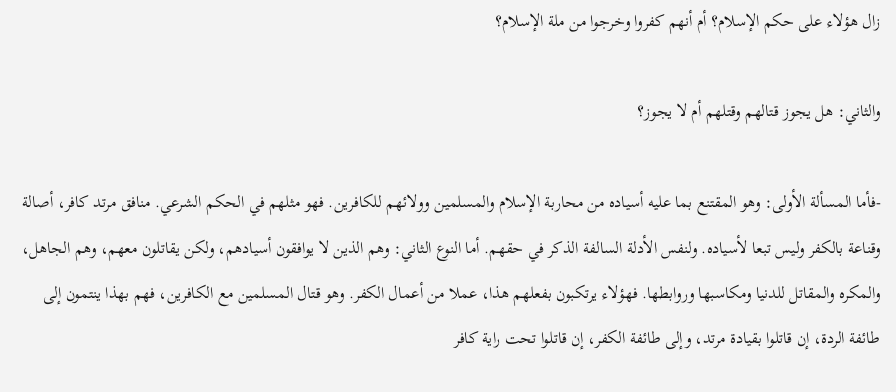زال هؤلاء على حكم الإسلام؟ أم أنهم كفروا وخرجوا من ملة الإسلام؟

والثاني: هل يجوز قتالهم وقتلهم أم لا يجوز؟

-فأما المسألة الأولى: وهو المقتنع بما عليه أسياده من محاربة الإسلام والمسلمين وولائهم للكافرين. فهو مثلهم في الحكم الشرعي. منافق مرتد كافر، أصالة وقناعة بالكفر وليس تبعا لأسياده. ولنفس الأدلة السالفة الذكر في حقهم. أما النوع الثاني: وهم الذين لا يوافقون أسيادهم، ولكن يقاتلون معهم، وهم الجاهل، والمكره والمقاتل للدنيا ومكاسبها وروابطها. فهؤلاء يرتكبون بفعلهم هذا، عملا من أعمال الكفر. وهو قتال المسلمين مع الكافرين، فهم بهذا ينتمون إلى طائفة الردة، إن قاتلوا بقيادة مرتد، وإلى طائفة الكفر، إن قاتلوا تحت راية كافر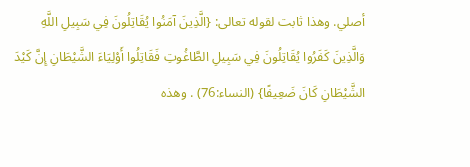أصلي. وهذا ثابت لقوله تعالى: {الَّذِينَ آمَنُوا يُقَاتِلُونَ فِي سَبِيلِ اللَّهِ وَالَّذِينَ كَفَرُوا يُقَاتِلُونَ فِي سَبِيلِ الطَّاغُوتِ فَقَاتِلُوا أَوْلِيَاءَ الشَّيْطَانِ إِنَّ كَيْدَ الشَّيْطَانِ كَانَ ضَعِيفًا} (النساء:76) . وهذه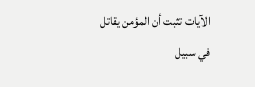الآيات تثبت أن المؤمن يقاتل في سبيل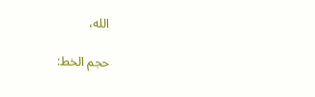الله،

حجم الخط: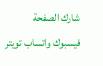شارك الصفحة
فيسبوك واتساب تويتر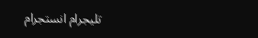تليجرام انستجرام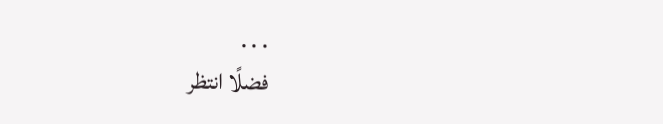. . .
فضلًا انتظر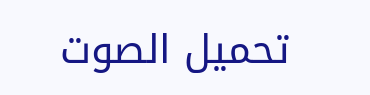تحميل الصوت